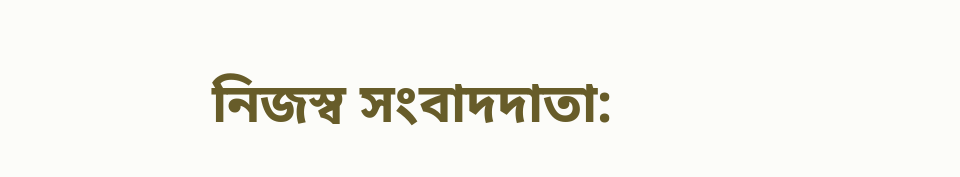নিজস্ব সংবাদদাতা: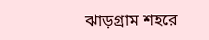ঝাড়গ্রাম শহরে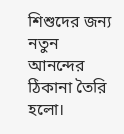শিশুদের জন্য নতুন আনন্দের ঠিকানা তৈরি হলো।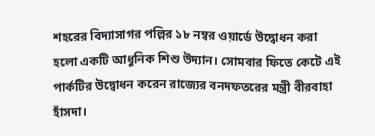শহরের বিদ্যাসাগর পল্লির ১৮ নম্বর ওয়ার্ডে উদ্বোধন করা হলো একটি আধুনিক শিশু উদ্যান। সোমবার ফিতে কেটে এই পার্কটির উদ্বোধন করেন রাজ্যের বনদফতরের মন্ত্রী বীরবাহা হাঁসদা।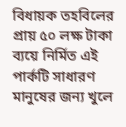বিধায়ক তহবিলের প্রায় ৫০ লক্ষ টাকা ব্যয়ে নির্মিত এই পার্কটি সাধারণ মানুষের জন্য খুলে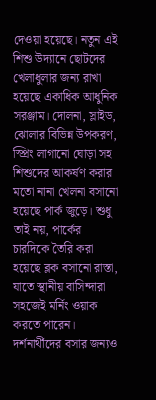দেওয়া হয়েছে। নতুন এই শিশু উদ্যানে ছোটদের খেলাধুলার জন্য রাখা হয়েছে একাধিক আধুনিক সরঞ্জাম। দোলনা, স্লাইড, ঝোলার বিভিন্ন উপকরণ, স্প্রিং লাগানো ঘোড়া সহ শিশুদের আকর্ষণ করার মতো নানা খেলনা বসানো হয়েছে পার্ক জুড়ে। শুধু তাই নয়, পার্কের চারদিকে তৈরি করা হয়েছে ব্লক বসানো রাস্তা, যাতে স্থানীয় বাসিন্দারা সহজেই মর্নিং ওয়াক করতে পারেন। দর্শনার্থীদের বসার জন্যও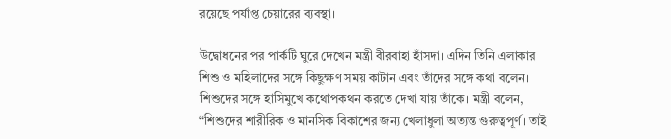রয়েছে পর্যাপ্ত চেয়ারের ব্যবস্থা।

উদ্বোধনের পর পার্কটি ঘুরে দেখেন মন্ত্রী বীরবাহা হাঁসদা। এদিন তিনি এলাকার শিশু ও মহিলাদের সঙ্গে কিছুক্ষণ সময় কাটান এবং তাঁদের সঙ্গে কথা বলেন। শিশুদের সঙ্গে হাসিমুখে কথোপকথন করতে দেখা যায় তাঁকে। মন্ত্রী বলেন, “শিশুদের শারীরিক ও মানসিক বিকাশের জন্য খেলাধুলা অত্যন্ত গুরুত্বপূর্ণ। তাই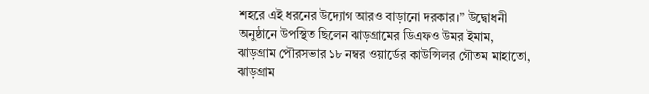শহরে এই ধরনের উদ্যোগ আরও বাড়ানো দরকার।” উদ্বোধনী অনুষ্ঠানে উপস্থিত ছিলেন ঝাড়গ্রামের ডিএফও উমর ইমাম, ঝাড়গ্রাম পৌরসভার ১৮ নম্বর ওয়ার্ডের কাউন্সিলর গৌতম মাহাতো, ঝাড়গ্রাম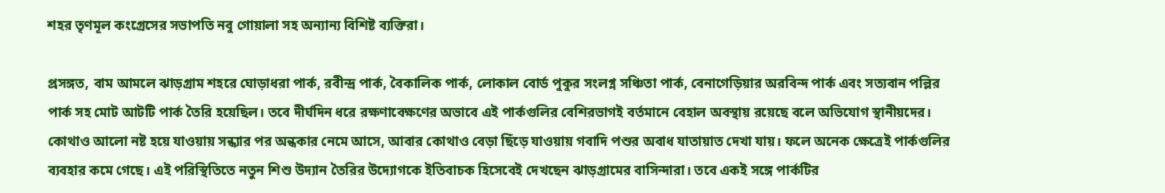শহর তৃণমূল কংগ্রেসের সভাপতি নবু গোয়ালা সহ অন্যান্য বিশিষ্ট ব্যক্তিরা।

প্রসঙ্গত, বাম আমলে ঝাড়গ্রাম শহরে ঘোড়াধরা পার্ক, রবীন্দ্র পার্ক, বৈকালিক পার্ক, লোকাল বোর্ড পুকুর সংলগ্ন সঞ্চিতা পার্ক, বেনাগেড়িয়ার অরবিন্দ পার্ক এবং সত্যবান পল্লির পার্ক সহ মোট আটটি পার্ক তৈরি হয়েছিল। তবে দীর্ঘদিন ধরে রক্ষণাবেক্ষণের অভাবে এই পার্কগুলির বেশিরভাগই বর্তমানে বেহাল অবস্থায় রয়েছে বলে অভিযোগ স্থানীয়দের। কোথাও আলো নষ্ট হয়ে যাওয়ায় সন্ধ্যার পর অন্ধকার নেমে আসে, আবার কোথাও বেড়া ছিঁড়ে যাওয়ায় গবাদি পশুর অবাধ যাতায়াত দেখা যায়। ফলে অনেক ক্ষেত্রেই পার্কগুলির ব্যবহার কমে গেছে। এই পরিস্থিতিতে নতুন শিশু উদ্যান তৈরির উদ্যোগকে ইতিবাচক হিসেবেই দেখছেন ঝাড়গ্রামের বাসিন্দারা। তবে একই সঙ্গে পার্কটির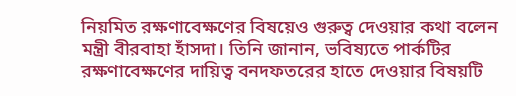নিয়মিত রক্ষণাবেক্ষণের বিষয়েও গুরুত্ব দেওয়ার কথা বলেন মন্ত্রী বীরবাহা হাঁসদা। তিনি জানান, ভবিষ্যতে পার্কটির রক্ষণাবেক্ষণের দায়িত্ব বনদফতরের হাতে দেওয়ার বিষয়টি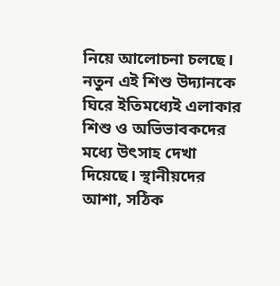নিয়ে আলোচনা চলছে। নতুন এই শিশু উদ্যানকে ঘিরে ইতিমধ্যেই এলাকার শিশু ও অভিভাবকদের মধ্যে উৎসাহ দেখা দিয়েছে। স্থানীয়দের আশা, সঠিক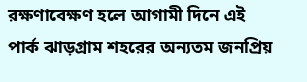রক্ষণাবেক্ষণ হলে আগামী দিনে এই পার্ক ঝাড়গ্রাম শহরের অন্যতম জনপ্রিয়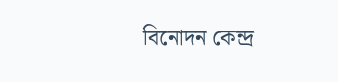বিনোদন কেন্দ্র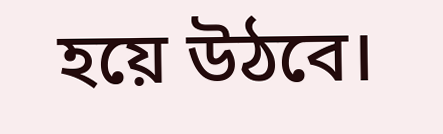হয়ে উঠবে।